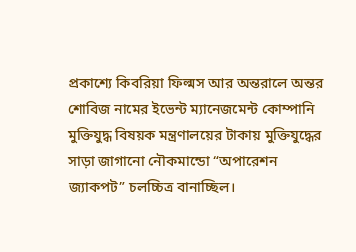প্রকাশ্যে কিবরিয়া ফিল্মস আর অন্তরালে অন্তর শোবিজ নামের ইভেন্ট ম্যানেজমেন্ট কোম্পানি মুক্তিযুদ্ধ বিষয়ক মন্ত্রণালয়ের টাকায় মুক্তিযুদ্ধের সাড়া জাগানো নৌকমান্ডো “অপারেশন জ্যাকপট” চলচ্চিত্র বানাচ্ছিল।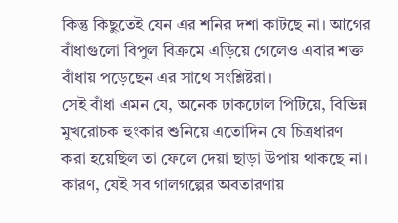কিন্তু কিছুতেই যেন এর শনির দশা কাটছে না। আগের বাঁধাগুলো বিপুল বিক্রমে এড়িয়ে গেলেও এবার শক্ত বাঁধায় পড়েছেন এর সাথে সংশ্লিষ্টরা।
সেই বাঁধা এমন যে, অনেক ঢাকঢোল পিটিয়ে, বিভিন্ন মুখরোচক হুংকার শুনিয়ে এতোদিন যে চিত্রধারণ করা হয়েছিল তা ফেলে দেয়া ছাড়া উপায় থাকছে না। কারণ, যেই সব গালগল্পের অবতারণায়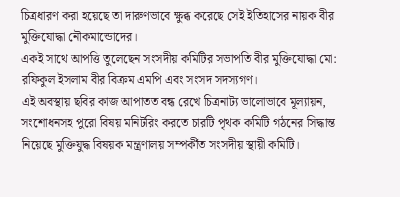চিত্রধারণ করা হয়েছে তা দারুণভাবে ক্ষুব্ধ করেছে সেই ইতিহাসের নায়ক বীর মুক্তিযোদ্ধা নৌকমান্ডোদের।
একই সাথে আপত্তি তুলেছেন সংসদীয় কমিটির সভাপতি বীর মুক্তিযোদ্ধা মো: রফিকুল ইসলাম বীর বিক্রম এমপি এবং সংসদ সদস্যগণ।
এই অবস্থায় ছবির কাজ আপাতত বন্ধ রেখে চিত্রনাট্য ভালোভাবে মূল্যায়ন, সংশোধনসহ পুরো বিষয় মনিটরিং করতে চারটি পৃথক কমিটি গঠনের সিদ্ধান্ত নিয়েছে মুক্তিযুদ্ধ বিষয়ক মন্ত্রণালয় সম্পর্কীত সংসদীয় স্থায়ী কমিটি।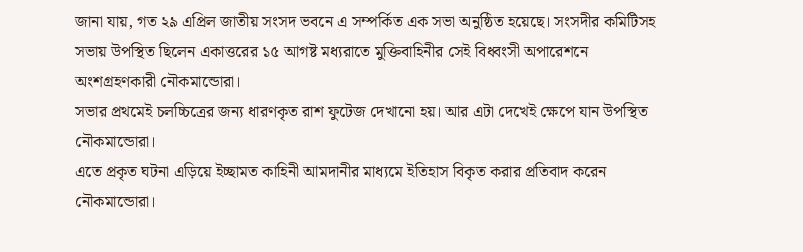জানা যায়, গত ২৯ এপ্রিল জাতীয় সংসদ ভবনে এ সম্পর্কিত এক সভা অনুষ্ঠিত হয়েছে। সংসদীর কমিটিসহ সভায় উপস্থিত ছিলেন একাত্তরের ১৫ আগষ্ট মধ্যরাতে মুক্তিবাহিনীর সেই বিধ্বংসী অপারেশনে অংশগ্রহণকারী নৌকমান্ডোরা।
সভার প্রথমেই চলচ্চিত্রের জন্য ধারণকৃত রাশ ফুটেজ দেখানো হয়। আর এটা দেখেই ক্ষেপে যান উপস্থিত নৌকমান্ডোরা।
এতে প্রকৃত ঘটনা এড়িয়ে ইচ্ছামত কাহিনী আমদানীর মাধ্যমে ইতিহাস বিকৃত করার প্রতিবাদ করেন নৌকমান্ডোরা।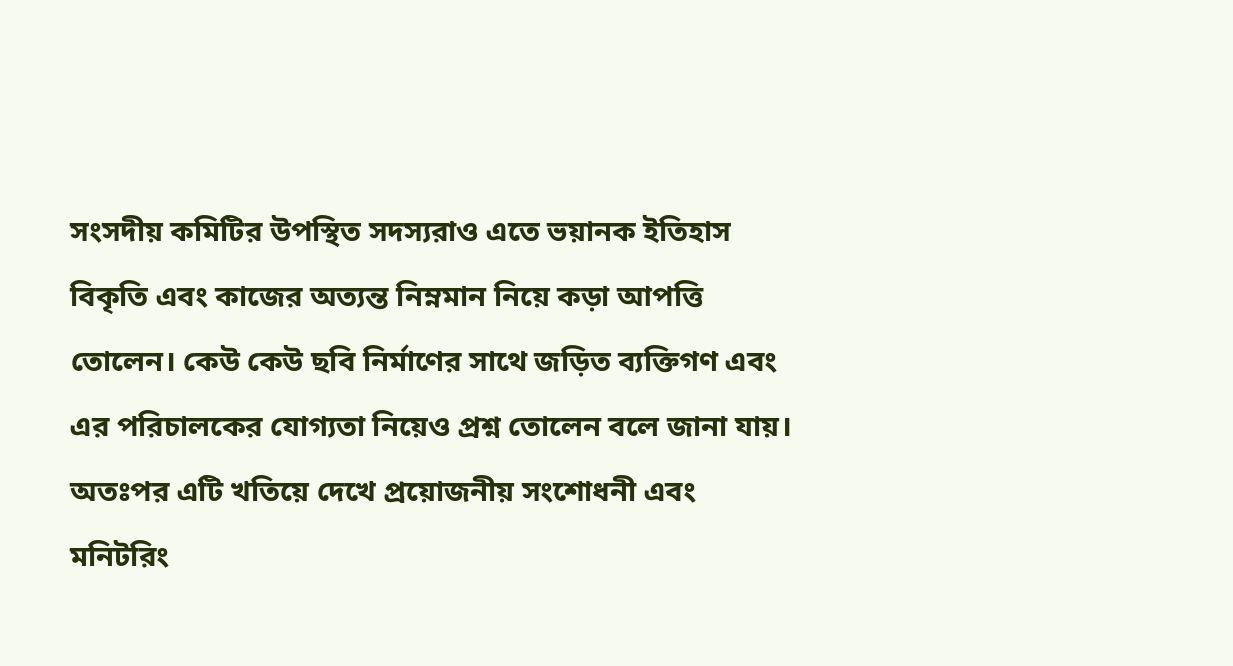সংসদীয় কমিটির উপস্থিত সদস্যরাও এতে ভয়ানক ইতিহাস বিকৃতি এবং কাজের অত্যন্ত নিম্নমান নিয়ে কড়া আপত্তি তোলেন। কেউ কেউ ছবি নির্মাণের সাথে জড়িত ব্যক্তিগণ এবং এর পরিচালকের যোগ্যতা নিয়েও প্রশ্ন তোলেন বলে জানা যায়।
অতঃপর এটি খতিয়ে দেখে প্রয়োজনীয় সংশোধনী এবং মনিটরিং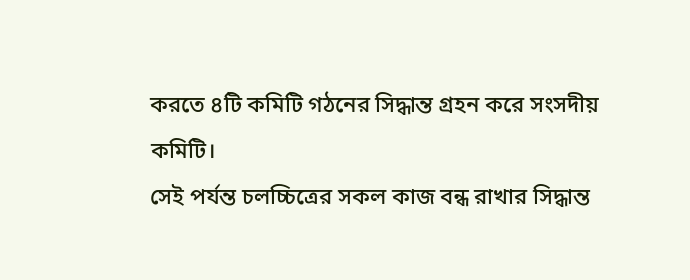করতে ৪টি কমিটি গঠনের সিদ্ধান্ত গ্রহন করে সংসদীয় কমিটি।
সেই পর্যন্ত চলচ্চিত্রের সকল কাজ বন্ধ রাখার সিদ্ধান্ত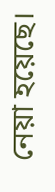নেয়া হয়েছে।